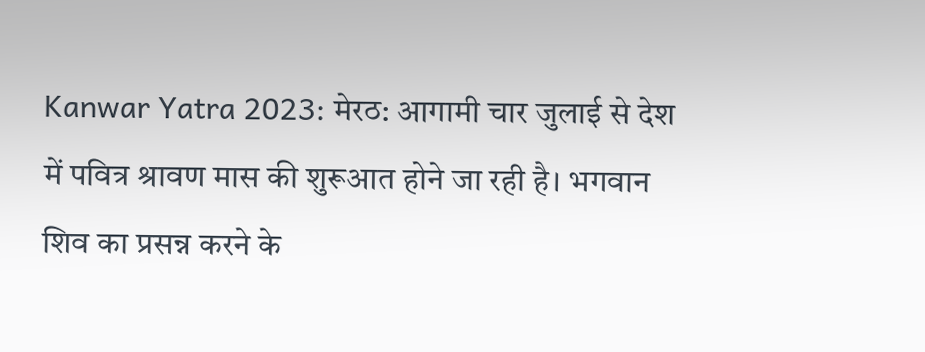Kanwar Yatra 2023: मेरठ: आगामी चार जुलाई से देश में पवित्र श्रावण मास की शुरूआत होने जा रही है। भगवान शिव का प्रसन्न करने के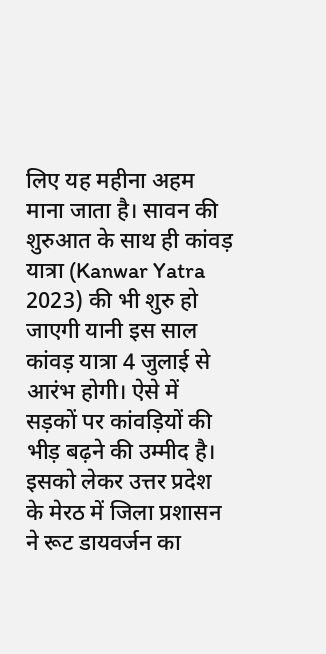लिए यह महीना अहम माना जाता है। सावन की शुरुआत के साथ ही कांवड़ यात्रा (Kanwar Yatra 2023) की भी शुरु हो जाएगी यानी इस साल कांवड़ यात्रा 4 जुलाई से आरंभ होगी। ऐसे में सड़कों पर कांवड़ियों की भीड़ बढ़ने की उम्मीद है। इसको लेकर उत्तर प्रदेश के मेरठ में जिला प्रशासन ने रूट डायवर्जन का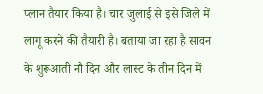प्लान तैयार किया है। चार जुलाई से इसे जिले में लागू करने की तैयारी है। बताया जा रहा है सावन के शुरूआती नौ दिन और लास्ट के तीन दिन में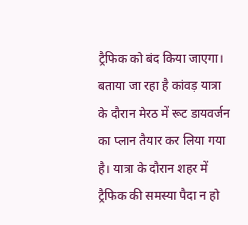ट्रैफिक को बंद किया जाएगा।
बताया जा रहा है कांवड़ यात्रा के दौरान मेरठ में रूट डायवर्जन का प्लान तैयार कर लिया गया है। यात्रा के दौरान शहर में ट्रैफिक की समस्या पैदा न हो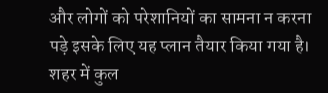और लोगों को परेशानियों का सामना न करना पड़े इसके लिए यह प्लान तैयार किया गया है। शहर में कुल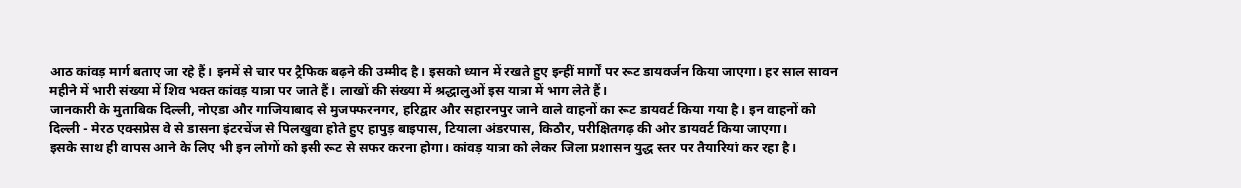आठ कांवड़ मार्ग बताए जा रहे हैं। इनमें से चार पर ट्रैफिक बढ़ने की उम्मीद है। इसको ध्यान में रखते हुए इन्हीं मार्गों पर रूट डायवर्जन किया जाएगा। हर साल सावन महीने में भारी संख्या में शिव भक्त कांवड़ यात्रा पर जाते हैं। लाखों की संख्या में श्रद्धालुओं इस यात्रा में भाग लेते हैं।
जानकारी के मुताबिक दिल्ली, नोएडा और गाजियाबाद से मुजफ्फरनगर, हरिद्वार और सहारनपुर जाने वाले वाहनों का रूट डायवर्ट किया गया है। इन वाहनों को दिल्ली - मेरठ एक्सप्रेस वे से डासना इंटरचेंज से पिलखुवा होते हुए हापुड़ बाइपास, टियाला अंडरपास, किठौर, परीक्षितगढ़ की ओर डायवर्ट किया जाएगा।
इसके साथ ही वापस आने के लिए भी इन लोगों को इसी रूट से सफर करना होगा। कांवड़ यात्रा को लेकर जिला प्रशासन युद्ध स्तर पर तैयारियां कर रहा है।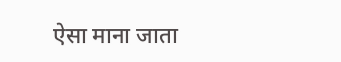ऐसा माना जाता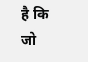है कि जो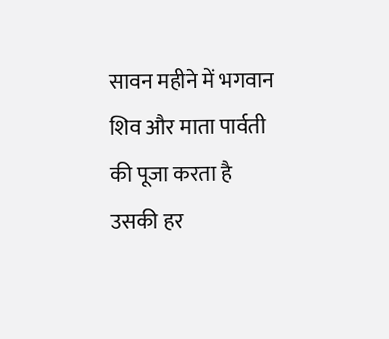सावन महीने में भगवान शिव और माता पार्वती की पूजा करता है उसकी हर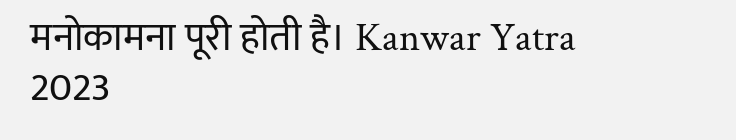मनोकामना पूरी होती है। Kanwar Yatra 2023